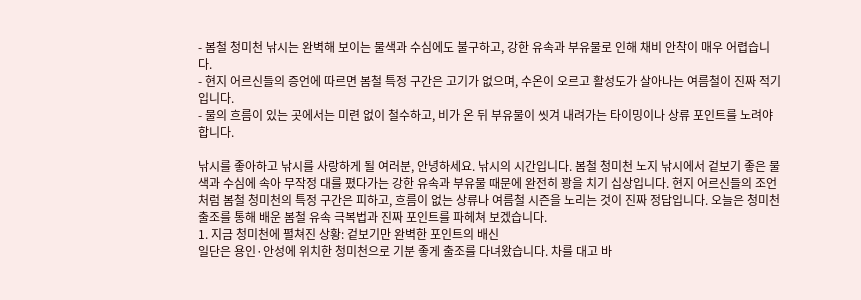- 봄철 청미천 낚시는 완벽해 보이는 물색과 수심에도 불구하고, 강한 유속과 부유물로 인해 채비 안착이 매우 어렵습니다.
- 현지 어르신들의 증언에 따르면 봄철 특정 구간은 고기가 없으며, 수온이 오르고 활성도가 살아나는 여름철이 진짜 적기입니다.
- 물의 흐름이 있는 곳에서는 미련 없이 철수하고, 비가 온 뒤 부유물이 씻겨 내려가는 타이밍이나 상류 포인트를 노려야 합니다.

낚시를 좋아하고 낚시를 사랑하게 될 여러분, 안녕하세요. 낚시의 시간입니다. 봄철 청미천 노지 낚시에서 겉보기 좋은 물색과 수심에 속아 무작정 대를 폈다가는 강한 유속과 부유물 때문에 완전히 꽝을 치기 십상입니다. 현지 어르신들의 조언처럼 봄철 청미천의 특정 구간은 피하고, 흐름이 없는 상류나 여름철 시즌을 노리는 것이 진짜 정답입니다. 오늘은 청미천 출조를 통해 배운 봄철 유속 극복법과 진짜 포인트를 파헤쳐 보겠습니다.
1. 지금 청미천에 펼쳐진 상황: 겉보기만 완벽한 포인트의 배신
일단은 용인·안성에 위치한 청미천으로 기분 좋게 출조를 다녀왔습니다. 차를 대고 바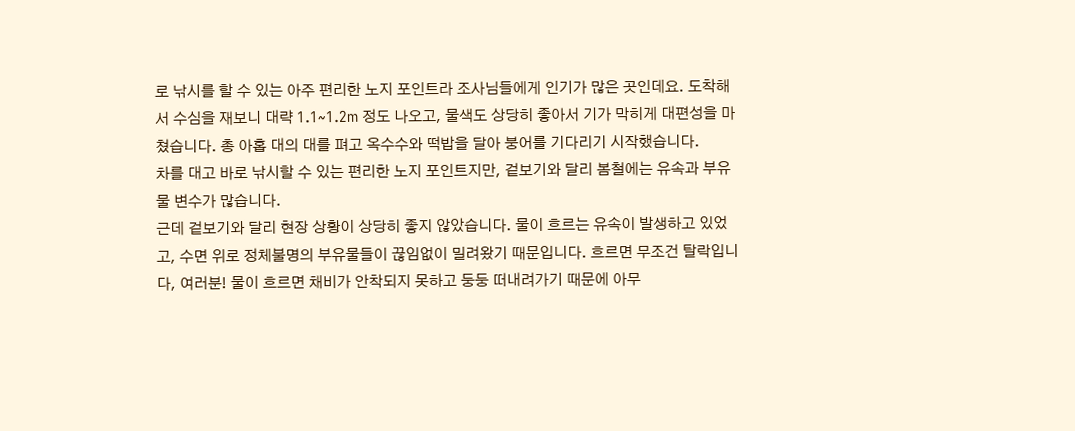로 낚시를 할 수 있는 아주 편리한 노지 포인트라 조사님들에게 인기가 많은 곳인데요. 도착해서 수심을 재보니 대략 1.1~1.2m 정도 나오고, 물색도 상당히 좋아서 기가 막히게 대편성을 마쳤습니다. 총 아홉 대의 대를 펴고 옥수수와 떡밥을 달아 붕어를 기다리기 시작했습니다.
차를 대고 바로 낚시할 수 있는 편리한 노지 포인트지만, 겉보기와 달리 봄철에는 유속과 부유물 변수가 많습니다.
근데 겉보기와 달리 현장 상황이 상당히 좋지 않았습니다. 물이 흐르는 유속이 발생하고 있었고, 수면 위로 정체불명의 부유물들이 끊임없이 밀려왔기 때문입니다. 흐르면 무조건 탈락입니다, 여러분! 물이 흐르면 채비가 안착되지 못하고 둥둥 떠내려가기 때문에 아무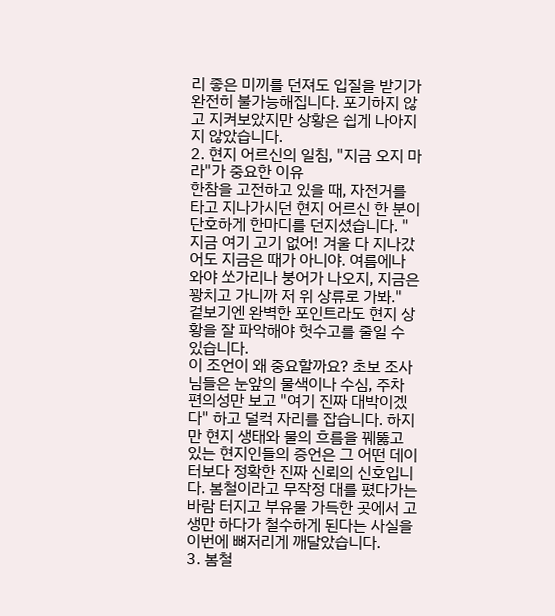리 좋은 미끼를 던져도 입질을 받기가 완전히 불가능해집니다. 포기하지 않고 지켜보았지만 상황은 쉽게 나아지지 않았습니다.
2. 현지 어르신의 일침, "지금 오지 마라"가 중요한 이유
한참을 고전하고 있을 때, 자전거를 타고 지나가시던 현지 어르신 한 분이 단호하게 한마디를 던지셨습니다. "지금 여기 고기 없어! 겨울 다 지나갔어도 지금은 때가 아니야. 여름에나 와야 쏘가리나 붕어가 나오지, 지금은 꽝치고 가니까 저 위 상류로 가봐."
겉보기엔 완벽한 포인트라도 현지 상황을 잘 파악해야 헛수고를 줄일 수 있습니다.
이 조언이 왜 중요할까요? 초보 조사님들은 눈앞의 물색이나 수심, 주차 편의성만 보고 "여기 진짜 대박이겠다" 하고 덜컥 자리를 잡습니다. 하지만 현지 생태와 물의 흐름을 꿰뚫고 있는 현지인들의 증언은 그 어떤 데이터보다 정확한 진짜 신뢰의 신호입니다. 봄철이라고 무작정 대를 폈다가는 바람 터지고 부유물 가득한 곳에서 고생만 하다가 철수하게 된다는 사실을 이번에 뼈저리게 깨달았습니다.
3. 봄철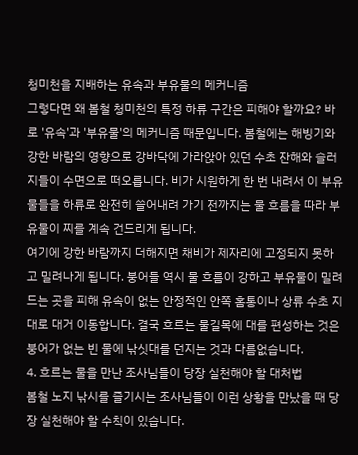청미천을 지배하는 유속과 부유물의 메커니즘
그렇다면 왜 봄철 청미천의 특정 하류 구간은 피해야 할까요? 바로 '유속'과 '부유물'의 메커니즘 때문입니다. 봄철에는 해빙기와 강한 바람의 영향으로 강바닥에 가라앉아 있던 수초 잔해와 슬러지들이 수면으로 떠오릅니다. 비가 시원하게 한 번 내려서 이 부유물들을 하류로 완전히 쓸어내려 가기 전까지는 물 흐름을 따라 부유물이 찌를 계속 건드리게 됩니다.
여기에 강한 바람까지 더해지면 채비가 제자리에 고정되지 못하고 밀려나게 됩니다. 붕어들 역시 물 흐름이 강하고 부유물이 밀려드는 곳을 피해 유속이 없는 안정적인 안쪽 홈통이나 상류 수초 지대로 대거 이동합니다. 결국 흐르는 물길목에 대를 편성하는 것은 붕어가 없는 빈 물에 낚싯대를 던지는 것과 다름없습니다.
4. 흐르는 물을 만난 조사님들이 당장 실천해야 할 대처법
봄철 노지 낚시를 즐기시는 조사님들이 이런 상황을 만났을 때 당장 실천해야 할 수칙이 있습니다.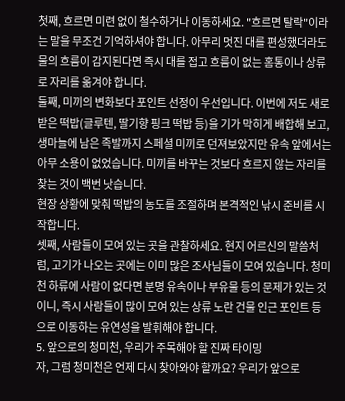첫째, 흐르면 미련 없이 철수하거나 이동하세요. "흐르면 탈락"이라는 말을 무조건 기억하셔야 합니다. 아무리 멋진 대를 편성했더라도 물의 흐름이 감지된다면 즉시 대를 접고 흐름이 없는 홈통이나 상류로 자리를 옮겨야 합니다.
둘째, 미끼의 변화보다 포인트 선정이 우선입니다. 이번에 저도 새로 받은 떡밥(글루텐, 딸기향 핑크 떡밥 등)을 기가 막히게 배합해 보고, 생마늘에 남은 족발까지 스페셜 미끼로 던져보았지만 유속 앞에서는 아무 소용이 없었습니다. 미끼를 바꾸는 것보다 흐르지 않는 자리를 찾는 것이 백번 낫습니다.
현장 상황에 맞춰 떡밥의 농도를 조절하며 본격적인 낚시 준비를 시작합니다.
셋째, 사람들이 모여 있는 곳을 관찰하세요. 현지 어르신의 말씀처럼, 고기가 나오는 곳에는 이미 많은 조사님들이 모여 있습니다. 청미천 하류에 사람이 없다면 분명 유속이나 부유물 등의 문제가 있는 것이니, 즉시 사람들이 많이 모여 있는 상류 노란 건물 인근 포인트 등으로 이동하는 유연성을 발휘해야 합니다.
5. 앞으로의 청미천, 우리가 주목해야 할 진짜 타이밍
자, 그럼 청미천은 언제 다시 찾아와야 할까요? 우리가 앞으로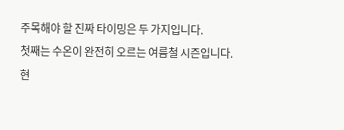주목해야 할 진짜 타이밍은 두 가지입니다.
첫째는 수온이 완전히 오르는 여름철 시즌입니다. 현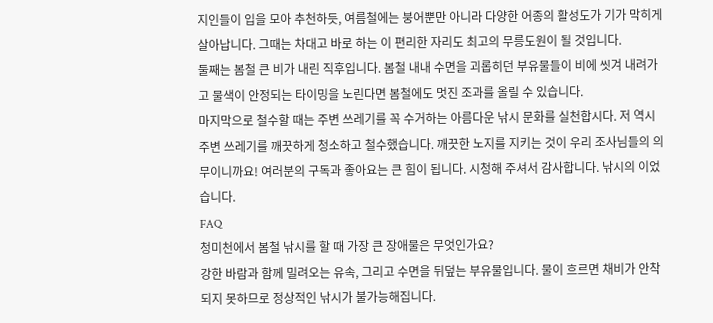지인들이 입을 모아 추천하듯, 여름철에는 붕어뿐만 아니라 다양한 어종의 활성도가 기가 막히게 살아납니다. 그때는 차대고 바로 하는 이 편리한 자리도 최고의 무릉도원이 될 것입니다.
둘째는 봄철 큰 비가 내린 직후입니다. 봄철 내내 수면을 괴롭히던 부유물들이 비에 씻겨 내려가고 물색이 안정되는 타이밍을 노린다면 봄철에도 멋진 조과를 올릴 수 있습니다.
마지막으로 철수할 때는 주변 쓰레기를 꼭 수거하는 아름다운 낚시 문화를 실천합시다. 저 역시 주변 쓰레기를 깨끗하게 청소하고 철수했습니다. 깨끗한 노지를 지키는 것이 우리 조사님들의 의무이니까요! 여러분의 구독과 좋아요는 큰 힘이 됩니다. 시청해 주셔서 감사합니다. 낚시의 이었습니다.
FAQ
청미천에서 봄철 낚시를 할 때 가장 큰 장애물은 무엇인가요?
강한 바람과 함께 밀려오는 유속, 그리고 수면을 뒤덮는 부유물입니다. 물이 흐르면 채비가 안착되지 못하므로 정상적인 낚시가 불가능해집니다.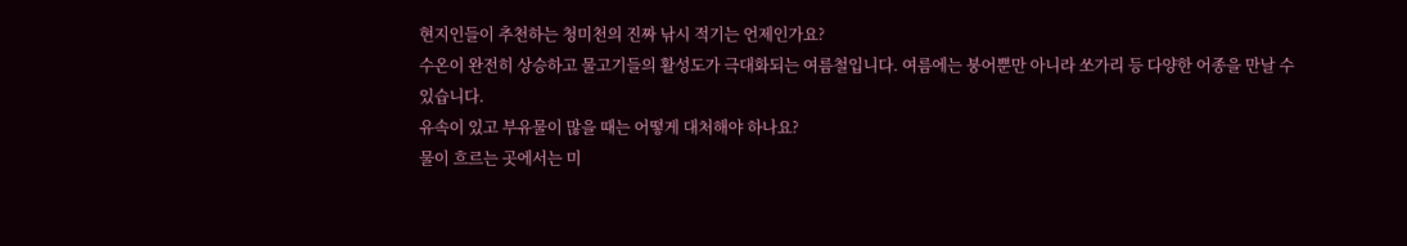현지인들이 추천하는 청미천의 진짜 낚시 적기는 언제인가요?
수온이 완전히 상승하고 물고기들의 활성도가 극대화되는 여름철입니다. 여름에는 붕어뿐만 아니라 쏘가리 등 다양한 어종을 만날 수 있습니다.
유속이 있고 부유물이 많을 때는 어떻게 대처해야 하나요?
물이 흐르는 곳에서는 미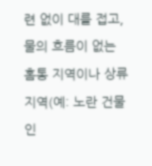련 없이 대를 접고, 물의 흐름이 없는 홈통 지역이나 상류 지역(예: 노란 건물 인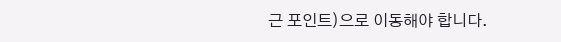근 포인트)으로 이동해야 합니다.